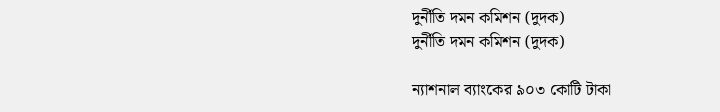দুর্নীতি দমন কমিশন (দুদক)
দুর্নীতি দমন কমিশন (দুদক)

ন্যাশনাল ব্যাংকের ৯০৩ কোটি টাকা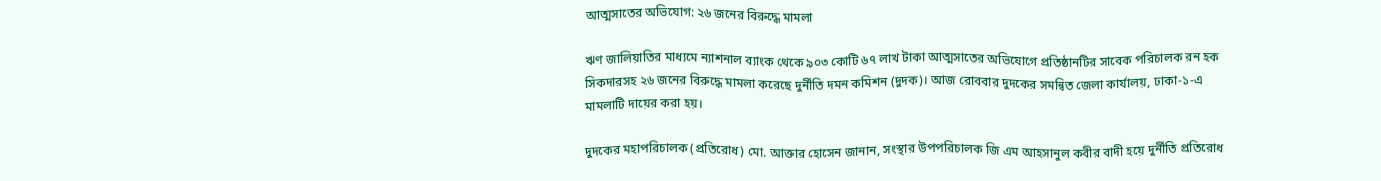আত্মসাতের অভিযোগ: ২৬ জনের বিরুদ্ধে মামলা

ঋণ জালিয়াতির মাধ্যমে ন্যাশনাল ব্যাংক থেকে ৯০৩ কোটি ৬৭ লাখ টাকা আত্মসাতের অভিযোগে প্রতিষ্ঠানটির সাবেক পরিচালক রন হক সিকদারসহ ২৬ জনের বিরুদ্ধে মামলা করেছে দুর্নীতি দমন কমিশন (দুদক)। আজ রোববার দুদকের সমন্বিত জেলা কার্যালয়, ঢাকা-১-এ মামলাটি দায়ের করা হয়।

দুদকের মহাপরিচালক (প্রতিরোধ) মো. আক্তার হোসেন জানান, সংস্থার উপপরিচালক জি এম আহসানুল কবীর বাদী হয়ে দুর্নীতি প্রতিরোধ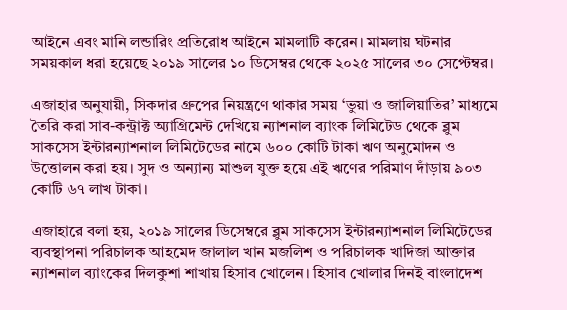আইনে এবং মানি লন্ডারিং প্রতিরোধ আইনে মামলাটি করেন। মামলায় ঘটনার সময়কাল ধরা হয়েছে ২০১৯ সালের ১০ ডিসেম্বর থেকে ২০২৫ সালের ৩০ সেপ্টেম্বর।

এজাহার অনুযায়ী, সিকদার গ্রুপের নিয়ন্ত্রণে থাকার সময় ‘ভুয়া ও জালিয়াতির’ মাধ্যমে তৈরি করা সাব-কন্ট্রাক্ট অ্যাগ্রিমেন্ট দেখিয়ে ন্যাশনাল ব্যাংক লিমিটেড থেকে ব্লুম সাকসেস ইন্টারন্যাশনাল লিমিটেডের নামে ৬০০ কোটি টাকা ঋণ অনুমোদন ও উত্তোলন করা হয়। সুদ ও অন্যান্য মাশুল যুক্ত হয়ে এই ঋণের পরিমাণ দাঁড়ায় ৯০৩ কোটি ৬৭ লাখ টাকা।

এজাহারে বলা হয়, ২০১৯ সালের ডিসেম্বরে ব্লুম সাকসেস ইন্টারন্যাশনাল লিমিটেডের ব্যবস্থাপনা পরিচালক আহমেদ জালাল খান মজলিশ ও পরিচালক খাদিজা আক্তার ন্যাশনাল ব্যাংকের দিলকুশা শাখায় হিসাব খোলেন। হিসাব খোলার দিনই বাংলাদেশ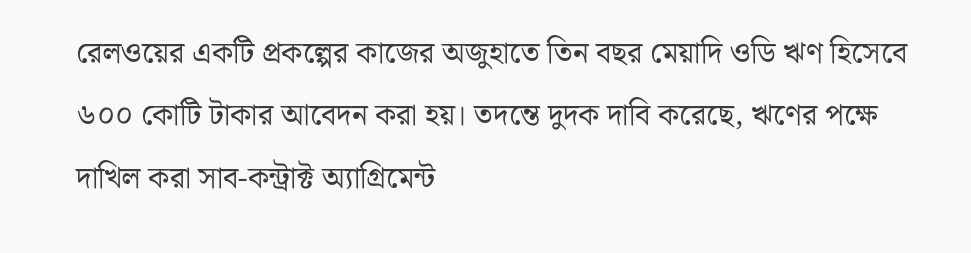রেলওয়ের একটি প্রকল্পের কাজের অজুহাতে তিন বছর মেয়াদি ওডি ঋণ হিসেবে ৬০০ কোটি টাকার আবেদন করা হয়। তদন্তে দুদক দাবি করেছে, ঋণের পক্ষে দাখিল করা সাব-কন্ট্রাক্ট অ্যাগ্রিমেন্ট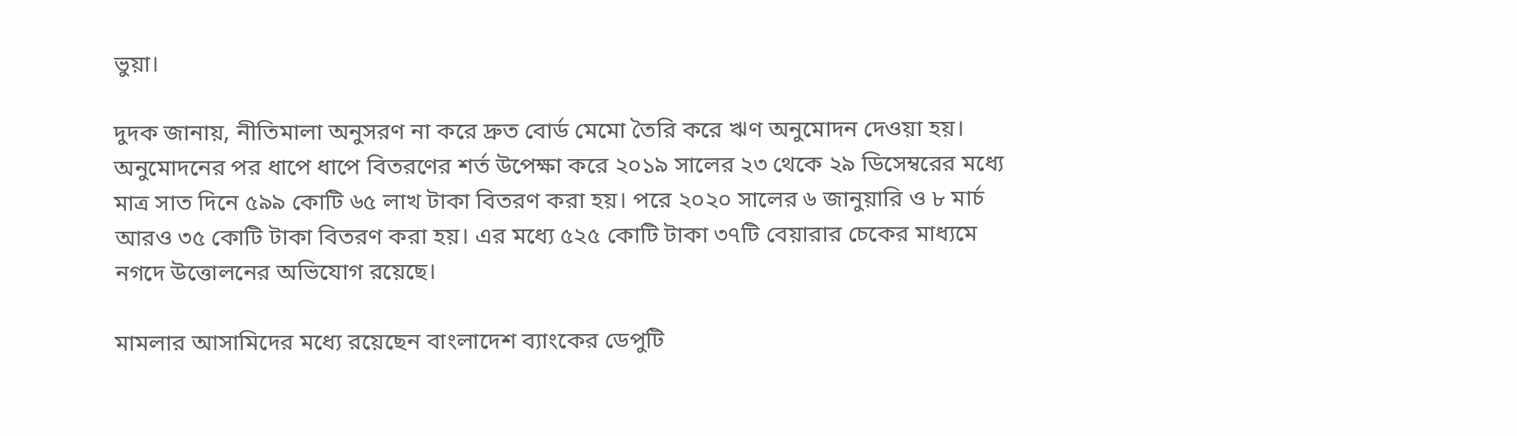ভুয়া।

দুদক জানায়, নীতিমালা অনুসরণ না করে দ্রুত বোর্ড মেমো তৈরি করে ঋণ অনুমোদন দেওয়া হয়। অনুমোদনের পর ধাপে ধাপে বিতরণের শর্ত উপেক্ষা করে ২০১৯ সালের ২৩ থেকে ২৯ ডিসেম্বরের মধ্যে মাত্র সাত দিনে ৫৯৯ কোটি ৬৫ লাখ টাকা বিতরণ করা হয়। পরে ২০২০ সালের ৬ জানুয়ারি ও ৮ মার্চ আরও ৩৫ কোটি টাকা বিতরণ করা হয়। এর মধ্যে ৫২৫ কোটি টাকা ৩৭টি বেয়ারার চেকের মাধ্যমে নগদে উত্তোলনের অভিযোগ রয়েছে।

মামলার আসামিদের মধ্যে রয়েছেন বাংলাদেশ ব্যাংকের ডেপুটি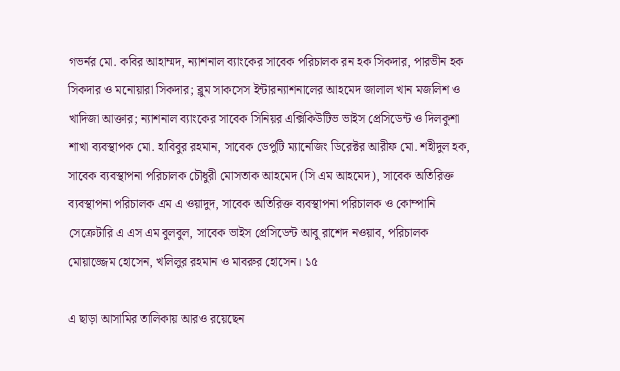গভর্নর মো. কবির আহাম্মদ, ন্যাশনাল ব্যাংকের সাবেক পরিচালক রন হক সিকদার, পারভীন হক সিকদার ও মনোয়ারা সিকদার; ব্লুম সাকসেস ইন্টারন্যাশনালের আহমেদ জালাল খান মজলিশ ও খাদিজা আক্তার; ন্যাশনাল ব্যাংকের সাবেক সিনিয়র এক্সিকিউটিভ ভাইস প্রেসিডেন্ট ও দিলকুশা শাখা ব্যবস্থাপক মো. হাবিবুর রহমান, সাবেক ডেপুটি ম্যানেজিং ডিরেক্টর আরীফ মো. শহীদুল হক, সাবেক ব্যবস্থাপনা পরিচালক চৌধুরী মোসতাক আহমেদ (সি এম আহমেদ), সাবেক অতিরিক্ত ব্যবস্থাপনা পরিচালক এম এ ওয়াদুদ, সাবেক অতিরিক্ত ব্যবস্থাপনা পরিচালক ও কোম্পানি সেক্রেটারি এ এস এম বুলবুল, সাবেক ভাইস প্রেসিডেন্ট আবু রাশেদ নওয়াব, পরিচালক মোয়াজ্জেম হোসেন, খলিলুর রহমান ও মাবরুর হোসেন। ১৫

এ ছাড়া আসামির তালিকায় আরও রয়েছেন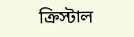ক্রিস্টাল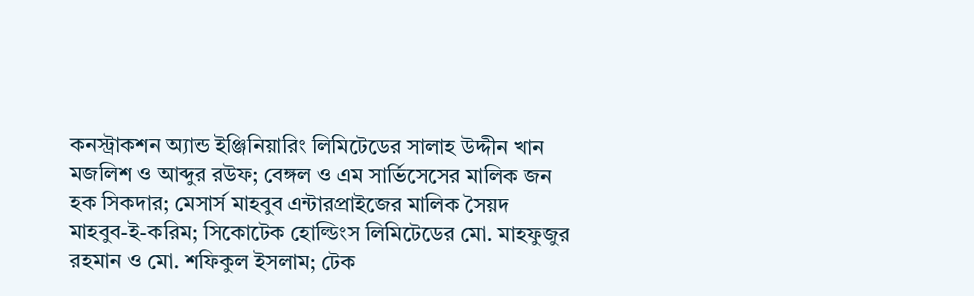কনস্ট্রাকশন অ্যান্ড ইঞ্জিনিয়ারিং লিমিটেডের সালাহ উদ্দীন খান মজলিশ ও আব্দুর রউফ; বেঙ্গল ও এম সার্ভিসেসের মালিক জন হক সিকদার; মেসার্স মাহবুব এন্টারপ্রাইজের মালিক সৈয়দ মাহবুব-ই-করিম; সিকোটেক হোল্ডিংস লিমিটেডের মো. মাহফুজুর রহমান ও মো. শফিকুল ইসলাম; টেক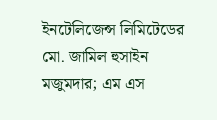ইনটেলিজেন্স লিমিটেডের মো. জামিল হুসাইন মজুমদার; এম এস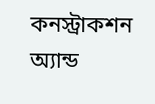কনস্ট্রাকশন অ্যান্ড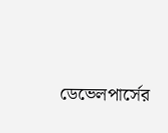ডেভেলপার্সের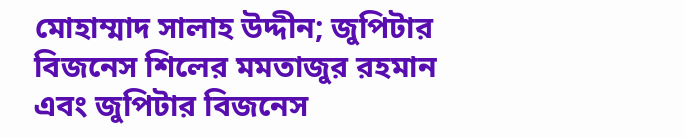মোহাম্মাদ সালাহ উদ্দীন; জুপিটার বিজনেস শিলের মমতাজুর রহমান এবং জুপিটার বিজনেস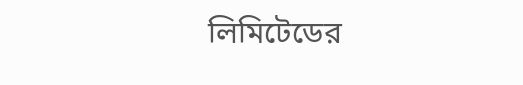লিমিটেডের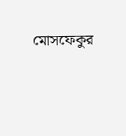মোসফেকুর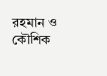রহমান ও কৌশিক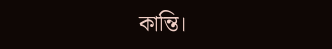কান্তি।